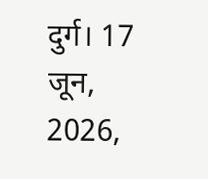दुर्ग। 17 जून, 2026,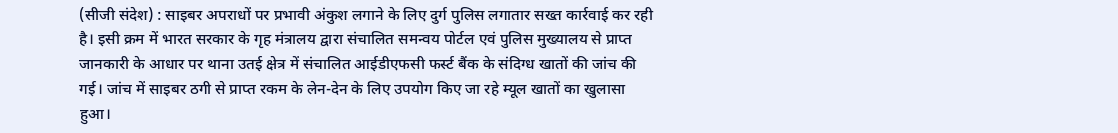(सीजी संदेश) : साइबर अपराधों पर प्रभावी अंकुश लगाने के लिए दुर्ग पुलिस लगातार सख्त कार्रवाई कर रही है। इसी क्रम में भारत सरकार के गृह मंत्रालय द्वारा संचालित समन्वय पोर्टल एवं पुलिस मुख्यालय से प्राप्त जानकारी के आधार पर थाना उतई क्षेत्र में संचालित आईडीएफसी फर्स्ट बैंक के संदिग्ध खातों की जांच की गई। जांच में साइबर ठगी से प्राप्त रकम के लेन-देन के लिए उपयोग किए जा रहे म्यूल खातों का खुलासा हुआ।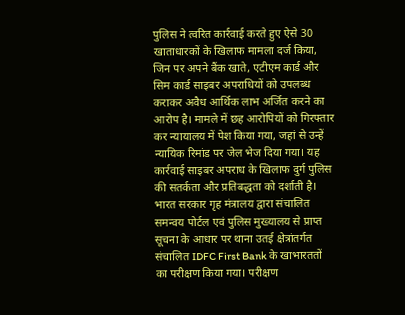पुलिस ने त्वरित कार्रवाई करते हुए ऐसे 30 खाताधारकों के खिलाफ मामला दर्ज किया, जिन पर अपने बैंक खाते, एटीएम कार्ड और सिम कार्ड साइबर अपराधियों को उपलब्ध कराकर अवैध आर्थिक लाभ अर्जित करने का आरोप है। मामले में छह आरोपियों को गिरफ्तार कर न्यायालय में पेश किया गया, जहां से उन्हें न्यायिक रिमांड पर जेल भेज दिया गया। यह कार्रवाई साइबर अपराध के खिलाफ दुर्ग पुलिस की सतर्कता और प्रतिबद्धता को दर्शाती है।
भारत सरकार गृह मंत्रालय द्वारा संचालित समन्वय पोर्टल एवं पुलिस मुख्यालय से प्राप्त सूचना के आधार पर थाना उतई क्षेत्रांतर्गत संचालित IDFC First Bank के खाभारततों का परीक्षण किया गया। परीक्षण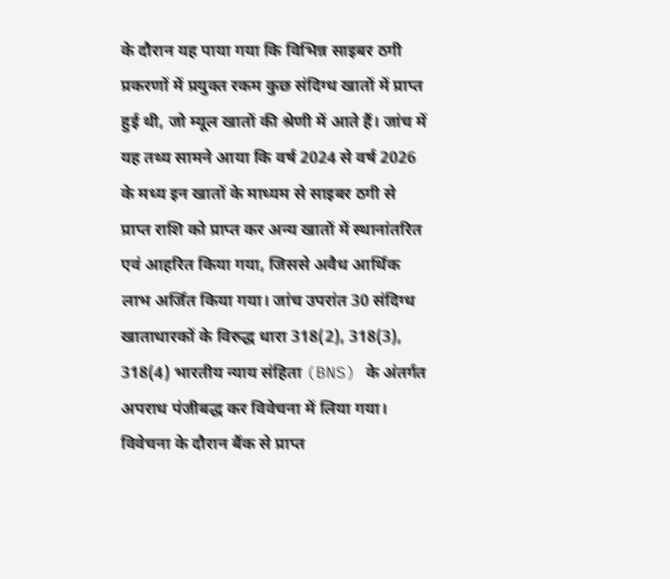के दौरान यह पाया गया कि विभिन्न साइबर ठगी प्रकरणों में प्रयुक्त रकम कुछ संदिग्ध खातों में प्राप्त हुई थी, जो म्यूल खातों की श्रेणी में आते हैं। जांच में यह तथ्य सामने आया कि वर्ष 2024 से वर्ष 2026 के मध्य इन खातों के माध्यम से साइबर ठगी से प्राप्त राशि को प्राप्त कर अन्य खातों में स्थानांतरित एवं आहरित किया गया, जिससे अवैध आर्थिक लाभ अर्जित किया गया। जांच उपरांत 30 संदिग्ध खाताधारकों के विरुद्ध धारा 318(2), 318(3), 318(4) भारतीय न्याय संहिता (BNS) के अंतर्गत अपराध पंजीबद्ध कर विवेचना में लिया गया।
विवेचना के दौरान बैंक से प्राप्त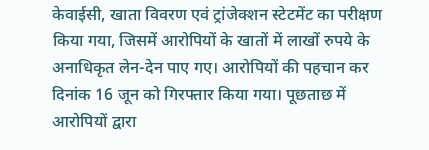केवाईसी, खाता विवरण एवं ट्रांजेक्शन स्टेटमेंट का परीक्षण किया गया, जिसमें आरोपियों के खातों में लाखों रुपये के अनाधिकृत लेन-देन पाए गए। आरोपियों की पहचान कर दिनांक 16 जून को गिरफ्तार किया गया। पूछताछ में आरोपियों द्वारा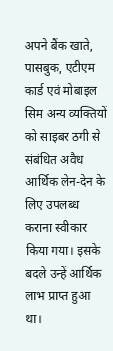अपने बैंक खाते, पासबुक, एटीएम कार्ड एवं मोबाइल सिम अन्य व्यक्तियों को साइबर ठगी से संबंधित अवैध आर्थिक लेन-देन के लिए उपलब्ध कराना स्वीकार किया गया। इसके बदले उन्हें आर्थिक लाभ प्राप्त हुआ था।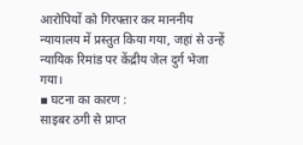आरोपियों को गिरफ्तार कर माननीय न्यायालय में प्रस्तुत किया गया, जहां से उन्हें न्यायिक रिमांड पर केंद्रीय जेल दुर्ग भेजा गया।
▪ घटना का कारण :
साइबर ठगी से प्राप्त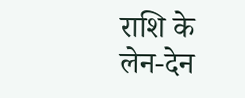राशि के लेन-देन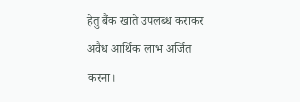हेतु बैंक खाते उपलब्ध कराकर अवैध आर्थिक लाभ अर्जित करना।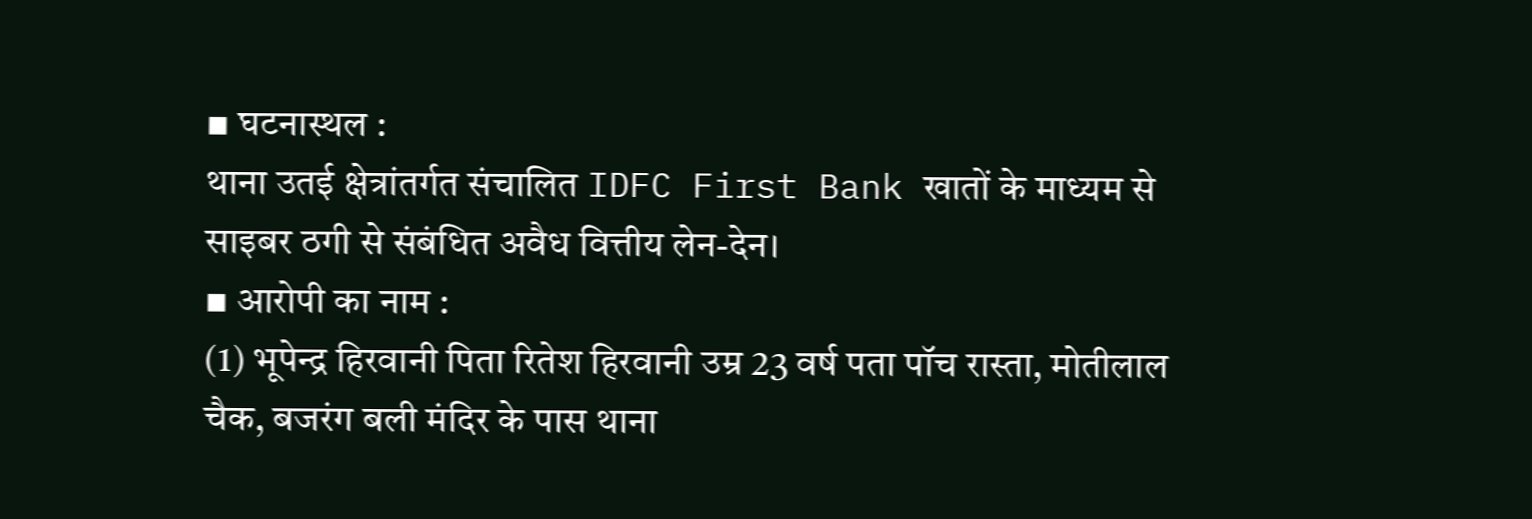▪ घटनास्थल :
थाना उतई क्षेत्रांतर्गत संचालित IDFC First Bank खातों के माध्यम से साइबर ठगी से संबंधित अवैध वित्तीय लेन-देन।
▪ आरोपी का नाम :
(1) भूपेन्द्र हिरवानी पिता रितेश हिरवानी उम्र 23 वर्ष पता पॉच रास्ता, मोतीलाल चैक, बजरंग बली मंदिर के पास थाना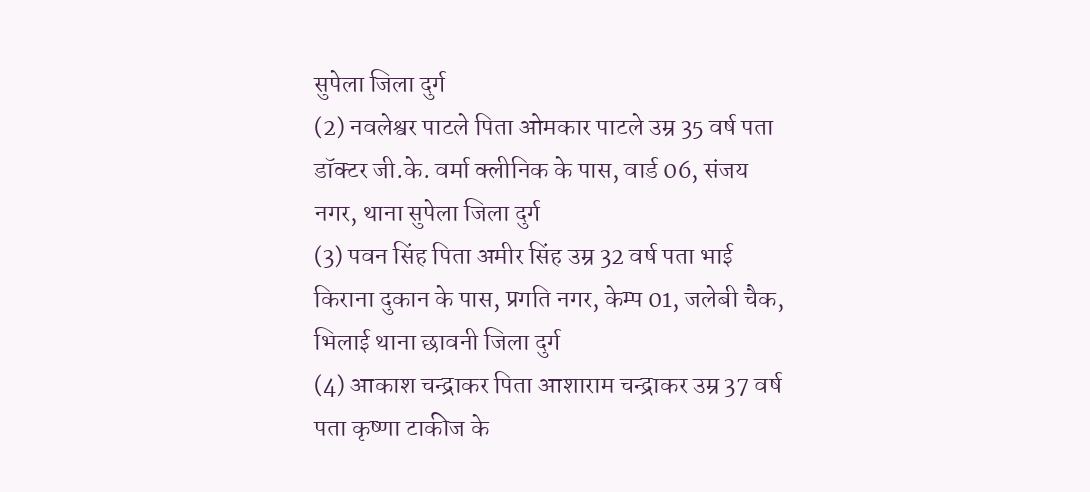सुपेला जिला दुर्ग
(2) नवलेश्वर पाटले पिता ओमकार पाटले उम्र 35 वर्ष पता डॉक्टर जी.के. वर्मा क्लीनिक के पास, वार्ड 06, संजय नगर, थाना सुपेला जिला दुर्ग
(3) पवन सिंह पिता अमीर सिंह उम्र 32 वर्ष पता भाई किराना दुकान के पास, प्रगति नगर, केम्प 01, जलेबी चैक, भिलाई थाना छावनी जिला दुर्ग
(4) आकाश चन्द्राकर पिता आशाराम चन्द्राकर उम्र 37 वर्ष पता कृष्णा टाकीज के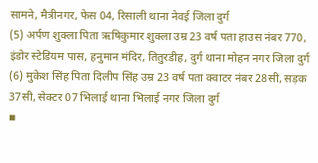सामने, मैत्रीनगर, फेस 04, रिसाली थाना नेवई जिला दुर्ग
(5) अर्पण शुक्ला पिता ऋषिकुमार शुक्ला उम्र 23 वर्ष पता हाउस नंबर 770, इंडोर स्टेडियम पास, हनुमान मंदिर, तितुरडीह, दुर्ग थाना मोहन नगर जिला दुर्ग
(6) मुकेश सिंह पिता दिलीप सिंह उम्र 23 वर्ष पता क्वाटर नंबर 28सी, सड़क 37सी, सेक्टर 07 भिलाई थाना भिलाई नगर जिला दुर्ग
▪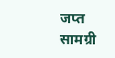जप्त सामग्री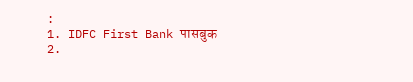:
1. IDFC First Bank पासबुक
2.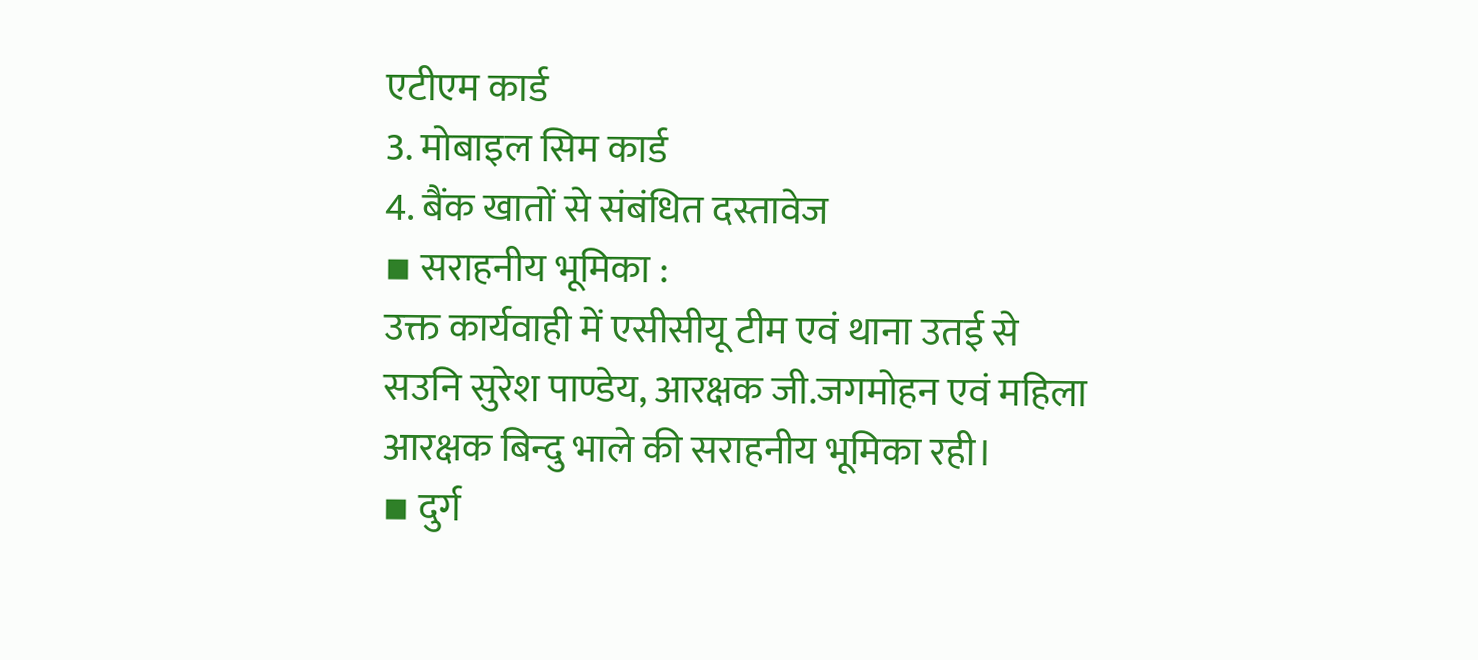एटीएम कार्ड
3. मोबाइल सिम कार्ड
4. बैंक खातों से संबंधित दस्तावेज
▪ सराहनीय भूमिका :
उक्त कार्यवाही में एसीसीयू टीम एवं थाना उतई से सउनि सुरेश पाण्डेय, आरक्षक जी.जगमोहन एवं महिला आरक्षक बिन्दु भाले की सराहनीय भूमिका रही।
▪ दुर्ग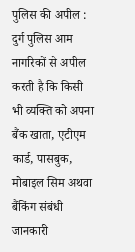पुलिस की अपील :
दुर्ग पुलिस आम नागरिकों से अपील करती है कि किसी भी व्यक्ति को अपना बैंक खाता, एटीएम कार्ड, पासबुक, मोबाइल सिम अथवा बैंकिंग संबंधी जानकारी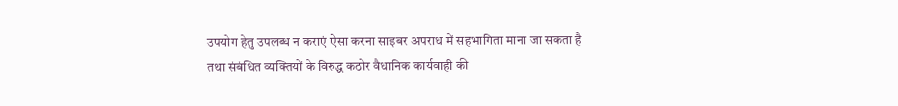उपयोग हेतु उपलब्ध न कराएं ऐसा करना साइबर अपराध में सहभागिता माना जा सकता है तथा संबंधित व्यक्तियों के विरुद्ध कठोर वैधानिक कार्यवाही की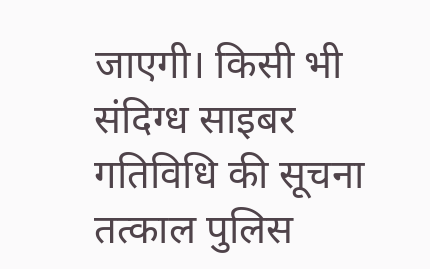जाएगी। किसी भी संदिग्ध साइबर गतिविधि की सूचना तत्काल पुलिस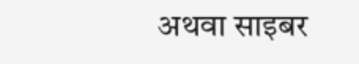अथवा साइबर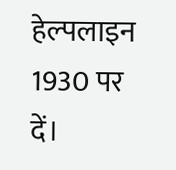हेल्पलाइन 1930 पर दें।